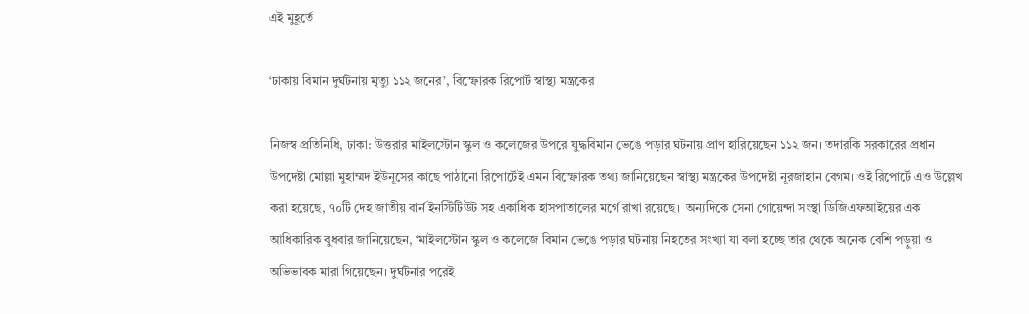এই মুহূর্তে

‘ঢাকায় বিমান দুর্ঘটনায় মৃত্যু ১১২ জনের’, বিস্ফোরক রিপোর্ট স্বাস্থ্য মন্ত্রকের

নিজস্ব প্রতিনিধি, ঢাকা: উত্তরার মাইলস্টোন স্কুল ও কলেজের উপরে যুদ্ধবিমান ভেঙে পড়ার ঘটনায় প্রাণ হারিয়েছেন ১১২ জন। তদারকি সরকারের প্রধান উপদেষ্টা মোল্লা মুহাম্মদ ইউনূসের কাছে পাঠানো রিপোর্টেই এমন বিস্ফোরক তথ্য জানিয়েছেন স্বাস্থ্য মন্ত্রকের উপদেষ্টা নূরজাহান বেগম। ওই রিপোর্টে এও উল্লেখ করা হয়েছে, ৭০টি দেহ জাতীয় বার্ন ইনস্টিটিউট সহ একাধিক হাসপাতালের মর্গে রাখা রয়েছে।  অন্যদিকে সেনা গোয়েন্দা সংস্থা ডিজিএফআইয়ের এক আধিকারিক বুধবার জানিয়েছেন, ‘মাইলস্টোন স্কুল ও কলেজে বিমান ভেঙে পড়ার ঘটনায় নিহতের সংখ্যা যা বলা হচ্ছে তার থেকে অনেক বেশি পড়ুয়া ও অভিভাবক মারা গিয়েছেন। দুর্ঘটনার পরেই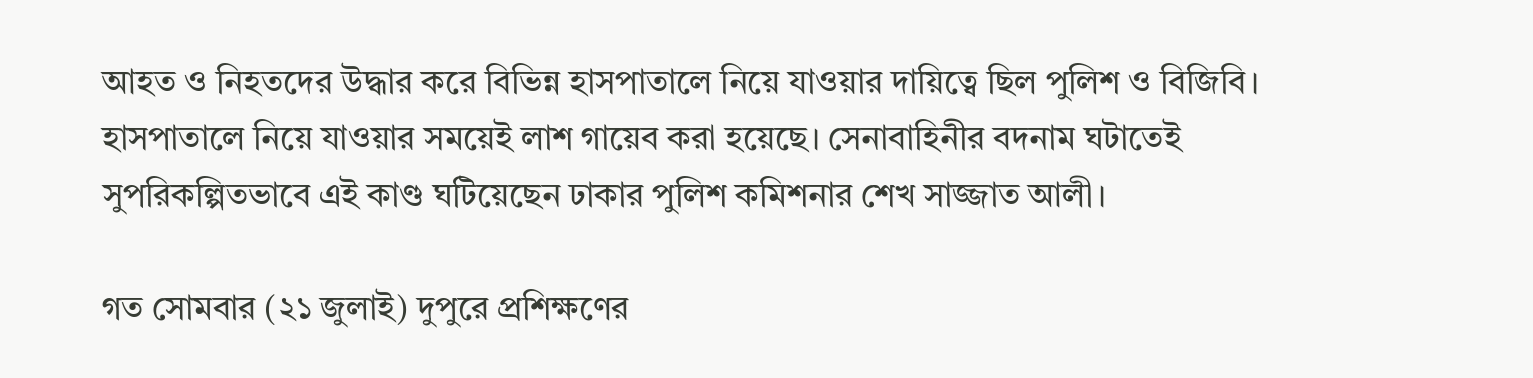আহত ও নিহতদের উদ্ধার করে বিভিন্ন হাসপাতালে নিয়ে যাওয়ার দায়িত্বে ছিল পুলিশ ও বিজিবি। হাসপাতালে নিয়ে যাওয়ার সময়েই লাশ গায়েব করা হয়েছে। সেনাবাহিনীর বদনাম ঘটাতেই সুপরিকল্পিতভাবে এই কাণ্ড ঘটিয়েছেন ঢাকার পুলিশ কমিশনার শেখ সাজ্জাত আলী।

গত সোমবার (২১ জুলাই) দুপুরে প্রশিক্ষণের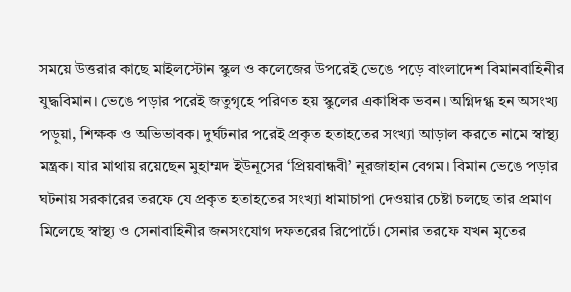সময়ে উত্তরার কাছে মাইলস্টোন স্কুল ও কলেজের উপরেই ভেঙে পড়ে বাংলাদেশ বিমানবাহিনীর যুদ্ধবিমান। ভেঙে পড়ার পরেই জতুগৃহে পরিণত হয় স্কুলের একাধিক ভবন। অগ্নিদগ্ধ হন অসংখ্য পড়ুয়া, শিক্ষক ও অভিভাবক। দুর্ঘটনার পরেই প্রকৃত হতাহতের সংখ্যা আড়াল করতে নামে স্বাস্থ্য মন্ত্রক। যার মাথায় রয়েছেন মুহাম্মদ ইউনূসের ‘প্রিয়বান্ধবী’ নূরজাহান বেগম। বিমান ভেঙে পড়ার ঘটনায় সরকারের তরফে যে প্রকৃত হতাহতের সংখ্যা ধামাচাপা দেওয়ার চেষ্টা চলছে তার প্রমাণ মিলেছে স্বাস্থ্য ও সেনাবাহিনীর জনসংযোগ দফতরের রিপোর্টে। সেনার তরফে যখন মৃতের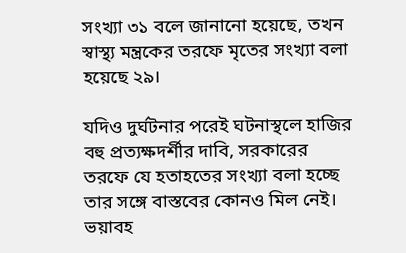সংখ্যা ৩১ বলে জানানো হয়েছে, তখন স্বাস্থ্য মন্ত্রকের তরফে মৃতের সংখ্যা বলা হয়েছে ২৯।

যদিও দুর্ঘটনার পরেই ঘটনাস্থলে হাজির বহু প্রত্যক্ষদর্শীর দাবি, সরকারের তরফে যে হতাহতের সংখ্যা বলা হচ্ছে তার সঙ্গে বাস্তবের কোনও মিল নেই। ভয়াবহ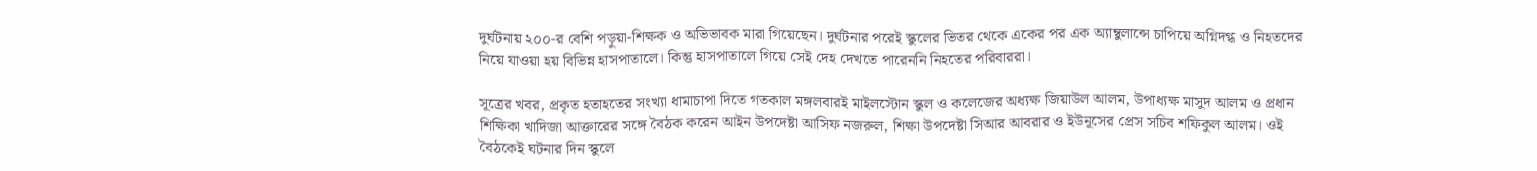দুর্ঘটনায় ২০০-র বেশি পড়ুয়া-শিক্ষক ও অভিভাবক মারা গিয়েছেন। দুর্ঘটনার পরেই স্কুলের ভিতর থেকে একের পর এক অ্যাম্বুলান্সে চাপিয়ে অগ্নিদগ্ধ ও নিহতদের নিয়ে যাওয়া হয় বিভিন্ন হাসপাতালে। কিন্তু হাসপাতালে গিয়ে সেই দেহ দেখতে পারেননি নিহতের পরিবাররা।

সূত্রের খবর, প্রকৃত হতাহতের সংখ্যা ধামাচাপা দিতে গতকাল মঙ্গলবারই মাইলস্টোন স্কুল ও কলেজের অধ্যক্ষ জিয়াউল আলম, উপাধ্যক্ষ মাসুদ আলম ও প্রধান শিক্ষিকা খাদিজা আক্তারের সঙ্গে বৈঠক করেন আইন উপদেষ্টা আসিফ নজরুল, শিক্ষা উপদেষ্টা সিআর আবরার ও ইউনূসের প্রেস সচিব শফিকুল আলম। ওই বৈঠকেই ঘটনার দিন স্কুলে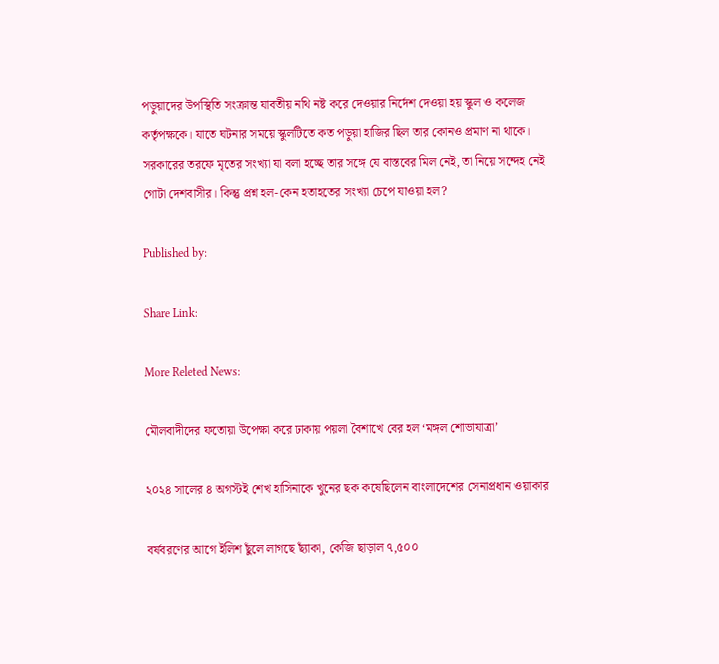পড়ুয়াদের উপস্থিতি সংক্রান্ত যাবতীয় নথি নষ্ট করে দেওয়ার নির্দেশ দেওয়া হয় স্কুল ও কলেজ কর্তৃপক্ষকে। যাতে ঘটনার সময়ে স্কুলটিতে কত পড়ুয়া হাজির ছিল তার কোনও প্রমাণ না থাকে। সরকারের তরফে মৃতের সংখ্যা যা বলা হচ্ছে তার সঙ্গে যে বাস্তবের মিল নেই, তা নিয়ে সন্দেহ নেই গোটা দেশবাসীর। কিন্তু প্রশ্ন হল-কেন হতাহতের সংখ্যা চেপে যাওয়া হল?

Published by:

Share Link:

More Releted News:

মৌলবাদীদের ফতোয়া উপেক্ষা করে ঢাকায় পয়লা বৈশাখে বের হল ‘মঙ্গল শোভাযাত্রা’

২০২৪ সালের ৪ অগস্টই শেখ হাসিনাকে খুনের ছক কষেছিলেন বাংলাদেশের সেনাপ্রধান ওয়াকার

বর্ষবরণের আগে ইলিশ ছুঁলে লাগছে ছ্যাঁকা, কেজি ছাড়াল ৭,৫০০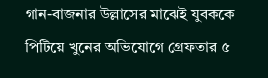গান-বাজনার উল্লাসের মাঝেই যুবককে পিটিয়ে খুনের অভিযোগে গ্রেফতার ৫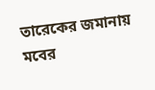তারেকের জমানায় মবের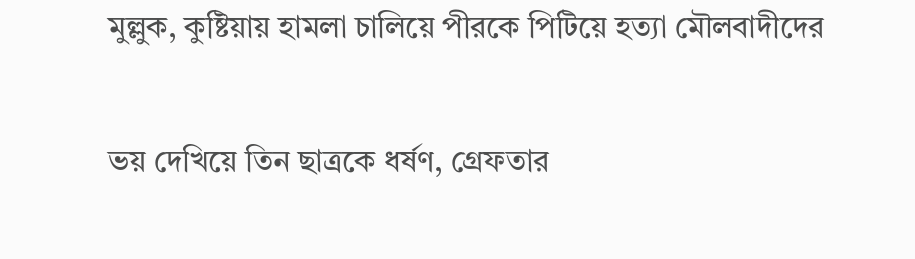মুল্লুক, কুষ্টিয়ায় হামলা চালিয়ে পীরকে পিটিয়ে হত্যা মৌলবাদীদের

ভয় দেখিয়ে তিন ছাত্রকে ধর্ষণ, গ্রেফতার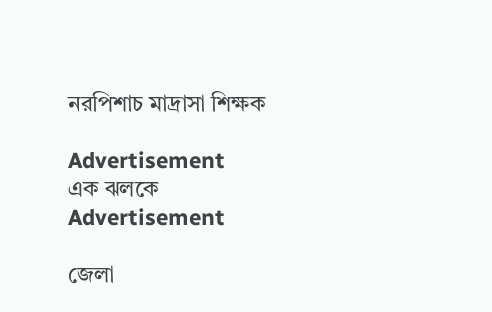নরপিশাচ মাদ্রাসা শিক্ষক

Advertisement
এক ঝলকে
Advertisement

জেলা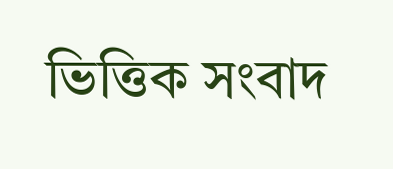ভিত্তিক সংবাদ